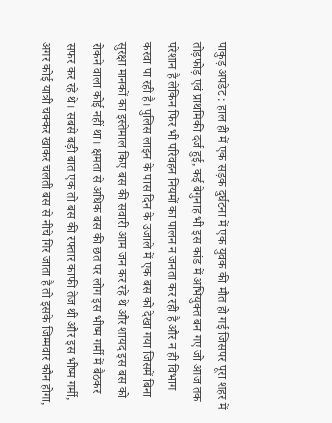पाकुड़ अपडेट : हाल ही में एक सड़क दुर्घटना में एक युवक की मौत हो गई जिसपर पूरा शहर में तोड़फोड़ एवं प्राथमिकी दर्ज हुई, कई बेगुनाह भी इस कांड में अभियुक्त बन गए जो आज तक परेशान है लेकिन फिर भी परिवहन नियमों का पालन न जनता कर रही है और न ही विभाग करवा पा रही है। पुलिस लाइन के पास दिन के उजाले में एक बस को देखा गया जिसमें बिना सुरक्षा मानकों का इस्तेमाल किए बस की सवारी आम जन कर रहे थे और शायद इस बस को रोकने वाला कोई नहीं था। क्षमता से अधिक बस की छत पर लोग इस भीष्म गर्मी में बैठकर सफर कर रहे थे। सबसे बड़ी बात एक तो बस की रफ्तार काफी तेज थी और इस भीष्म गर्मी, अगर कोई यात्री चक्कर खाकर चलती बस से नीचे गिर जाता है तो इसके जिम्मवार कौन होगा,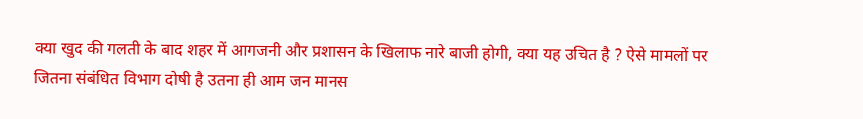क्या खुद की गलती के बाद शहर में आगजनी और प्रशासन के खिलाफ नारे बाजी होगी, क्या यह उचित है ? ऐसे मामलों पर जितना संबंधित विभाग दोषी है उतना ही आम जन मानस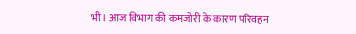भी। आज विभाग की कमजोरी के कारण परिवहन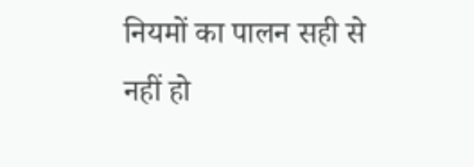नियमों का पालन सही से नहीं हो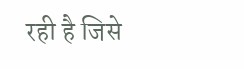रही है जिसे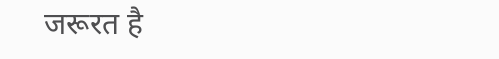जरूरत है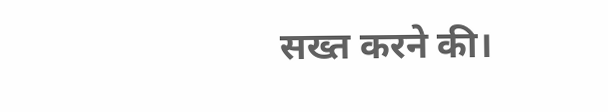सख्त करने की।